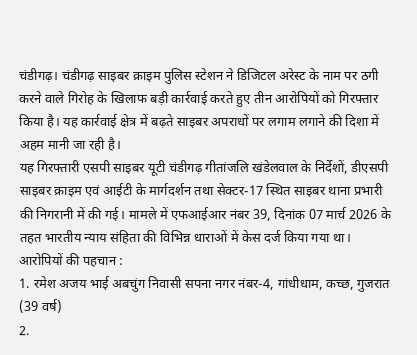चंडीगढ़। चंडीगढ़ साइबर क्राइम पुलिस स्टेशन ने डिजिटल अरेस्ट के नाम पर ठगी करने वाले गिरोह के खिलाफ बड़ी कार्रवाई करते हुए तीन आरोपियों को गिरफ्तार किया है। यह कार्रवाई क्षेत्र में बढ़ते साइबर अपराधों पर लगाम लगाने की दिशा में अहम मानी जा रही है।
यह गिरफ्तारी एसपी साइबर यूटी चंडीगढ़ गीतांजलि खंडेलवाल के निर्देशों, डीएसपी साइबर क्राइम एवं आईटी के मार्गदर्शन तथा सेक्टर-17 स्थित साइबर थाना प्रभारी की निगरानी में की गई। मामले में एफआईआर नंबर 39, दिनांक 07 मार्च 2026 के तहत भारतीय न्याय संहिता की विभिन्न धाराओं में केस दर्ज किया गया था।
आरोपियों की पहचान :
1. रमेश अजय भाई अबचुंग निवासी सपना नगर नंबर-4, गांधीधाम, कच्छ, गुजरात (39 वर्ष)
2.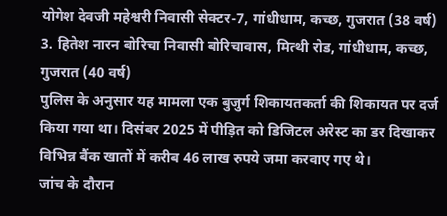योगेश देवजी महेश्वरी निवासी सेक्टर-7, गांधीधाम, कच्छ, गुजरात (38 वर्ष)
3. हितेश नारन बोरिचा निवासी बोरिचावास, मित्थी रोड, गांधीधाम, कच्छ, गुजरात (40 वर्ष)
पुलिस के अनुसार यह मामला एक बुजुर्ग शिकायतकर्ता की शिकायत पर दर्ज किया गया था। दिसंबर 2025 में पीड़ित को डिजिटल अरेस्ट का डर दिखाकर विभिन्न बैंक खातों में करीब 46 लाख रुपये जमा करवाए गए थे।
जांच के दौरान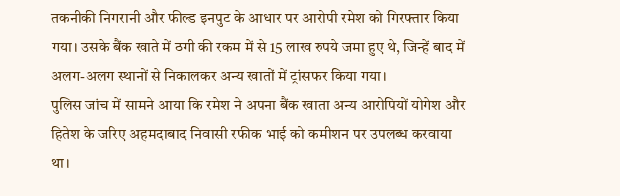तकनीकी निगरानी और फील्ड इनपुट के आधार पर आरोपी रमेश को गिरफ्तार किया गया। उसके बैंक खाते में ठगी की रकम में से 15 लाख रुपये जमा हुए थे, जिन्हें बाद में अलग-अलग स्थानों से निकालकर अन्य खातों में ट्रांसफर किया गया।
पुलिस जांच में सामने आया कि रमेश ने अपना बैंक खाता अन्य आरोपियों योगेश और हितेश के जरिए अहमदाबाद निवासी रफीक भाई को कमीशन पर उपलब्ध करवाया था।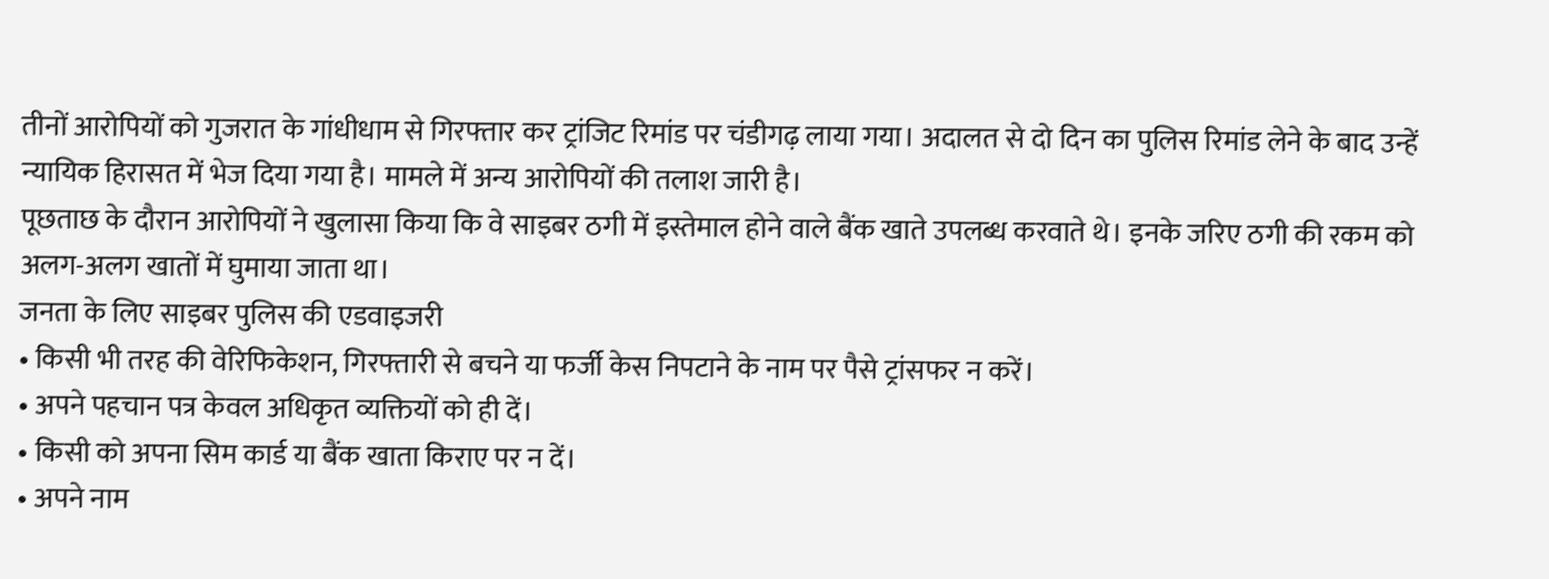तीनों आरोपियों को गुजरात के गांधीधाम से गिरफ्तार कर ट्रांजिट रिमांड पर चंडीगढ़ लाया गया। अदालत से दो दिन का पुलिस रिमांड लेने के बाद उन्हें न्यायिक हिरासत में भेज दिया गया है। मामले में अन्य आरोपियों की तलाश जारी है।
पूछताछ के दौरान आरोपियों ने खुलासा किया कि वे साइबर ठगी में इस्तेमाल होने वाले बैंक खाते उपलब्ध करवाते थे। इनके जरिए ठगी की रकम को अलग-अलग खातों में घुमाया जाता था।
जनता के लिए साइबर पुलिस की एडवाइजरी
• किसी भी तरह की वेरिफिकेशन, गिरफ्तारी से बचने या फर्जी केस निपटाने के नाम पर पैसे ट्रांसफर न करें।
• अपने पहचान पत्र केवल अधिकृत व्यक्तियों को ही दें।
• किसी को अपना सिम कार्ड या बैंक खाता किराए पर न दें।
• अपने नाम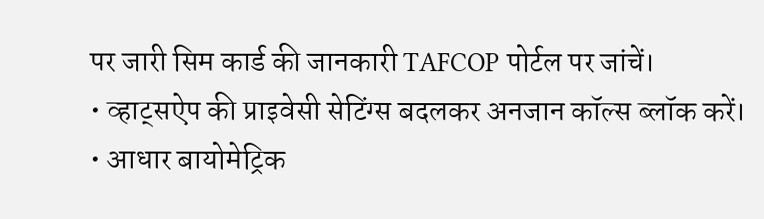पर जारी सिम कार्ड की जानकारी TAFCOP पोर्टल पर जांचें।
• व्हाट्सऐप की प्राइवेसी सेटिंग्स बदलकर अनजान कॉल्स ब्लॉक करें।
• आधार बायोमेट्रिक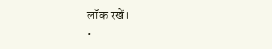लॉक रखें।
•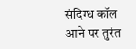संदिग्ध कॉल आने पर तुरंत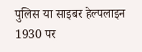पुलिस या साइबर हेल्पलाइन 1930 पर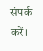संपर्क करें।